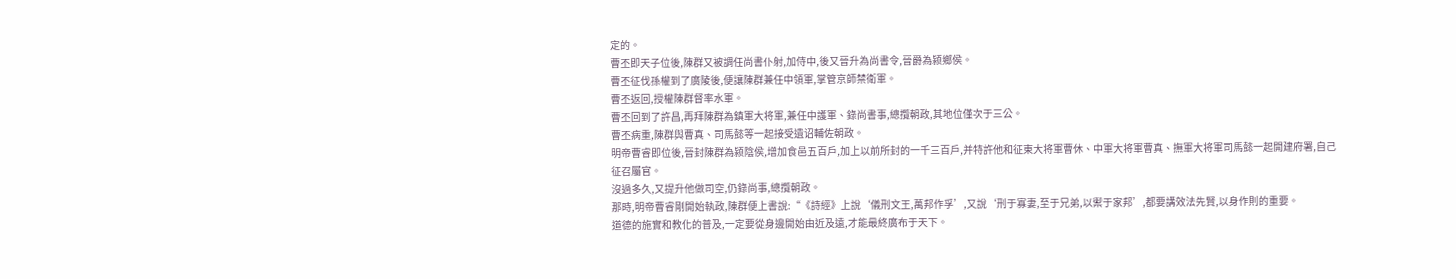定的。
曹丕即天子位後,陳群又被調任尚書仆射,加侍中,後又晉升為尚書令,晉爵為颍鄉侯。
曹丕征伐孫權到了廣陵後,便讓陳群兼任中領軍,掌管京師禁衛軍。
曹丕返回,授權陳群督率水軍。
曹丕回到了許昌,再拜陳群為鎮軍大将軍,兼任中護軍、錄尚書事,總攬朝政,其地位僅次于三公。
曹丕病重,陳群與曹真、司馬懿等一起接受遺诏輔佐朝政。
明帝曹睿即位後,晉封陳群為颍陰侯,增加食邑五百戶,加上以前所封的一千三百戶,并特許他和征東大将軍曹休、中軍大将軍曹真、撫軍大将軍司馬懿一起開建府署,自己征召屬官。
沒過多久,又提升他做司空,仍錄尚事,總攬朝政。
那時,明帝曹睿剛開始執政,陳群便上書說:“《詩經》上說‘儀刑文王,萬邦作孚’,又說‘刑于寡妻,至于兄弟,以禦于家邦’,都要講效法先賢,以身作則的重要。
道德的施實和教化的普及,一定要從身邊開始由近及遠,才能最終廣布于天下。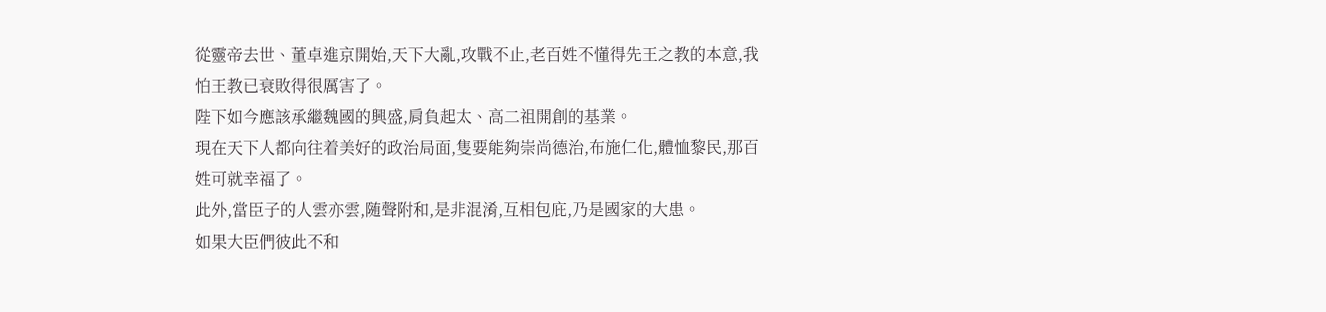從靈帝去世、董卓進京開始,天下大亂,攻戰不止,老百姓不懂得先王之教的本意,我怕王教已衰敗得很厲害了。
陛下如今應該承繼魏國的興盛,肩負起太、高二祖開創的基業。
現在天下人都向往着美好的政治局面,隻要能夠崇尚德治,布施仁化,體恤黎民,那百姓可就幸福了。
此外,當臣子的人雲亦雲,随聲附和,是非混淆,互相包庇,乃是國家的大患。
如果大臣們彼此不和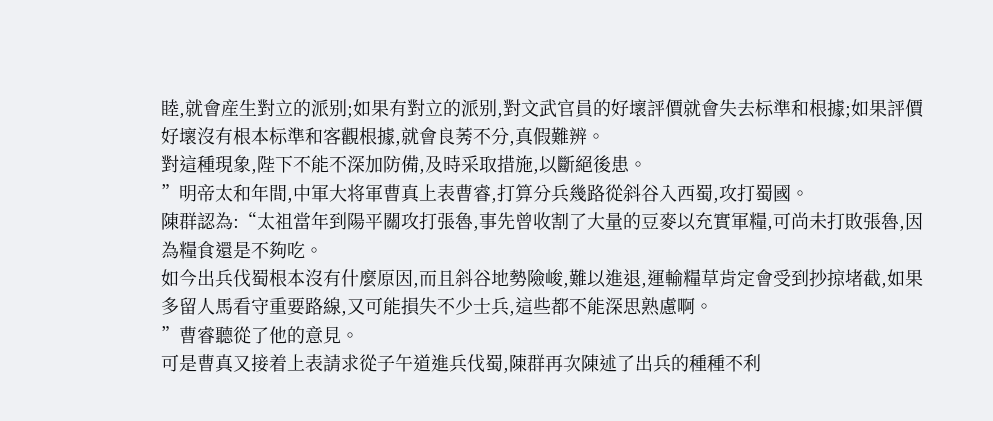睦,就會産生對立的派别;如果有對立的派别,對文武官員的好壞評價就會失去标準和根據;如果評價好壞沒有根本标準和客觀根據,就會良莠不分,真假難辨。
對這種現象,陛下不能不深加防備,及時采取措施,以斷絕後患。
”明帝太和年間,中軍大将軍曹真上表曹睿,打算分兵幾路從斜谷入西蜀,攻打蜀國。
陳群認為:“太祖當年到陽平關攻打張魯,事先曾收割了大量的豆麥以充實軍糧,可尚未打敗張魯,因為糧食還是不夠吃。
如今出兵伐蜀根本沒有什麼原因,而且斜谷地勢險峻,難以進退,運輸糧草肯定會受到抄掠堵截,如果多留人馬看守重要路線,又可能損失不少士兵,這些都不能深思熟慮啊。
”曹睿聽從了他的意見。
可是曹真又接着上表請求從子午道進兵伐蜀,陳群再次陳述了出兵的種種不利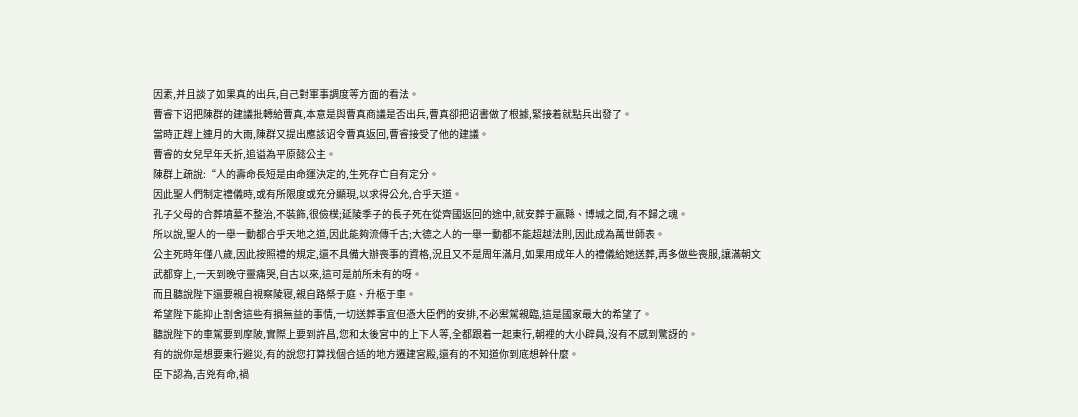因素,并且談了如果真的出兵,自己對軍事調度等方面的看法。
曹睿下诏把陳群的建議批轉給曹真,本意是與曹真商議是否出兵,曹真卻把诏書做了根據,緊接着就點兵出發了。
當時正趕上連月的大雨,陳群又提出應該诏令曹真返回,曹睿接受了他的建議。
曹睿的女兒早年夭折,追谥為平原懿公主。
陳群上疏說:“人的壽命長短是由命運決定的,生死存亡自有定分。
因此聖人們制定禮儀時,或有所限度或充分顯現,以求得公允,合乎天道。
孔子父母的合葬墳墓不整治,不裝飾,很儉樸;延陵季子的長子死在從齊國返回的途中,就安葬于嬴縣、博城之間,有不歸之魂。
所以說,聖人的一舉一動都合乎天地之道,因此能夠流傳千古;大德之人的一舉一動都不能超越法則,因此成為萬世師表。
公主死時年僅八歲,因此按照禮的規定,還不具備大辦喪事的資格,況且又不是周年滿月,如果用成年人的禮儀給她送葬,再多做些喪服,讓滿朝文武都穿上,一天到晚守靈痛哭,自古以來,這可是前所未有的呀。
而且聽說陛下還要親自視察陵寝,親自路祭于庭、升柩于車。
希望陛下能抑止割舍這些有損無益的事情,一切送葬事宜但憑大臣們的安排,不必禦駕親臨,這是國家最大的希望了。
聽說陛下的車駕要到摩陂,實際上要到許昌,您和太後宮中的上下人等,全都跟着一起東行,朝裡的大小辟員,沒有不感到驚訝的。
有的說你是想要東行避災,有的說您打算找個合适的地方遷建宮殿,還有的不知道你到底想幹什麼。
臣下認為,吉兇有命,禍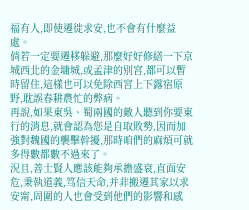福有人,即使遷徙求安,也不會有什麼益處。
倘若一定要遷移躲避,那麼好好修繕一下京城西北的金墉城,或孟津的别宮,都可以暫時留住,這樣也可以免除西宮上下露宿原野,耽誤春耕農忙的弊病。
再說,如果東吳、蜀兩國的敵人聽到你要東行的消息,就會認為您是自取敗勢,因而加強對魏國的襲擊幹擾,那時咱們的麻煩可就多得數都數不過來了。
況且,善士賢人應該能夠承擔盛衰,直面安危,秉執道義,笃信天命,并非搬遷其家以求安甯,周圍的人也會受到他們的影響和感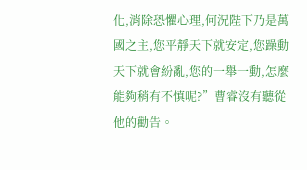化,消除恐懼心理,何況陛下乃是萬國之主,您平靜天下就安定,您躁動天下就會紛亂,您的一舉一動,怎麼能夠稍有不慎呢?”曹睿沒有聽從他的勸告。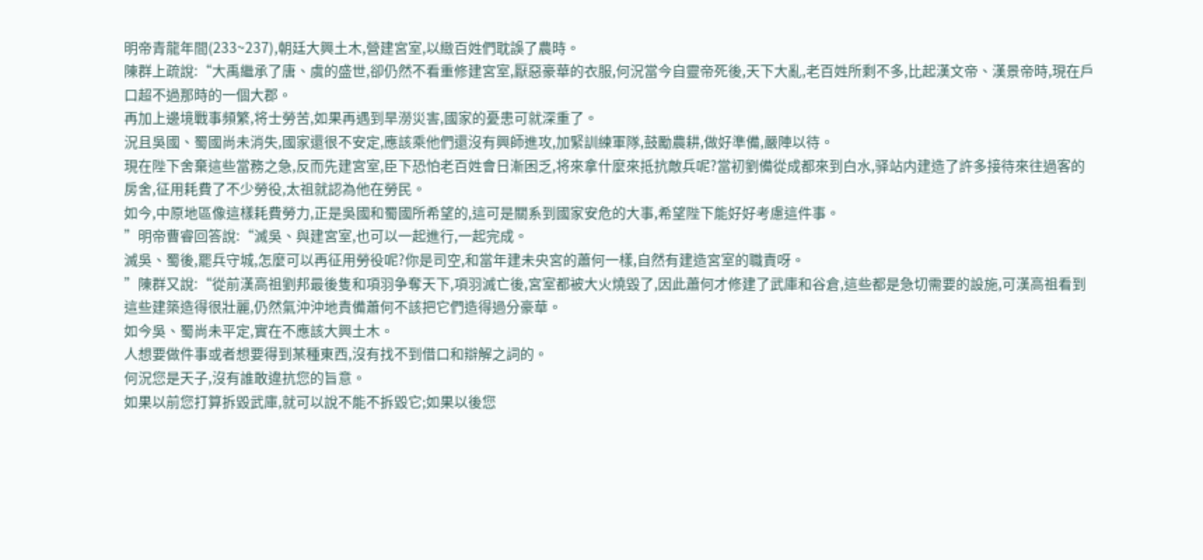明帝青龍年間(233~237),朝廷大興土木,營建宮室,以緻百姓們耽誤了農時。
陳群上疏說:“大禹繼承了唐、虞的盛世,卻仍然不看重修建宮室,厭惡豪華的衣服,何況當今自靈帝死後,天下大亂,老百姓所剩不多,比起漢文帝、漢景帝時,現在戶口超不過那時的一個大郡。
再加上邊境戰事頻繁,将士勞苦,如果再遇到旱澇災害,國家的憂患可就深重了。
況且吳國、蜀國尚未消失,國家還很不安定,應該乘他們還沒有興師進攻,加緊訓練軍隊,鼓勵農耕,做好準備,嚴陣以待。
現在陛下舍棄這些當務之急,反而先建宮室,臣下恐怕老百姓會日漸困乏,将來拿什麼來抵抗敵兵呢?當初劉備從成都來到白水,驿站内建造了許多接待來往過客的房舍,征用耗費了不少勞役,太祖就認為他在勞民。
如今,中原地區像這樣耗費勞力,正是吳國和蜀國所希望的,這可是關系到國家安危的大事,希望陛下能好好考慮這件事。
”明帝曹睿回答說:“滅吳、與建宮室,也可以一起進行,一起完成。
滅吳、蜀後,罷兵守城,怎麼可以再征用勞役呢?你是司空,和當年建未央宮的蕭何一樣,自然有建造宮室的職責呀。
”陳群又說:“從前漢高祖劉邦最後隻和項羽争奪天下,項羽滅亡後,宮室都被大火燒毀了,因此蕭何才修建了武庫和谷倉,這些都是急切需要的設施,可漢高祖看到這些建築造得很壯麗,仍然氣沖沖地責備蕭何不該把它們造得過分豪華。
如今吳、蜀尚未平定,實在不應該大興土木。
人想要做件事或者想要得到某種東西,沒有找不到借口和辯解之詞的。
何況您是天子,沒有誰敢違抗您的旨意。
如果以前您打算拆毀武庫,就可以說不能不拆毀它;如果以後您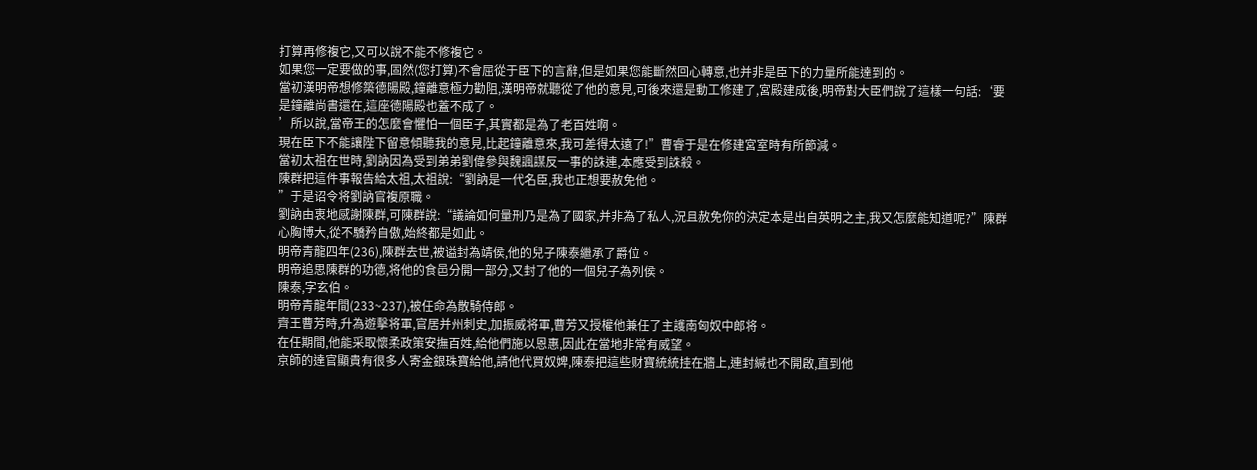打算再修複它,又可以說不能不修複它。
如果您一定要做的事,固然(您打算)不會屈從于臣下的言辭,但是如果您能斷然回心轉意,也并非是臣下的力量所能達到的。
當初漢明帝想修築德陽殿,鐘離意極力勸阻,漢明帝就聽從了他的意見,可後來還是動工修建了,宮殿建成後,明帝對大臣們說了這樣一句話:‘要是鐘離尚書還在,這座德陽殿也蓋不成了。
’所以說,當帝王的怎麼會懼怕一個臣子,其實都是為了老百姓啊。
現在臣下不能讓陛下留意傾聽我的意見,比起鐘離意來,我可差得太遠了!”曹睿于是在修建宮室時有所節減。
當初太祖在世時,劉訥因為受到弟弟劉偉參與魏諷謀反一事的誅連,本應受到誅殺。
陳群把這件事報告給太祖,太祖說:“劉訥是一代名臣,我也正想要赦免他。
”于是诏令将劉訥官複原職。
劉訥由衷地感謝陳群,可陳群說:“議論如何量刑乃是為了國家,并非為了私人,況且赦免你的決定本是出自英明之主,我又怎麼能知道呢?”陳群心胸博大,從不驕矜自傲,始終都是如此。
明帝青龍四年(236),陳群去世,被谥封為靖侯,他的兒子陳泰繼承了爵位。
明帝追思陳群的功德,将他的食邑分開一部分,又封了他的一個兒子為列侯。
陳泰,字玄伯。
明帝青龍年間(233~237),被任命為散騎侍郎。
齊王曹芳時,升為遊擊将軍,官居并州刺史,加振威将軍,曹芳又授權他兼任了主護南匈奴中郎将。
在任期間,他能采取懷柔政策安撫百姓,給他們施以恩惠,因此在當地非常有威望。
京師的達官顯貴有很多人寄金銀珠寶給他,請他代買奴婢,陳泰把這些财寶統統挂在牆上,連封緘也不開啟,直到他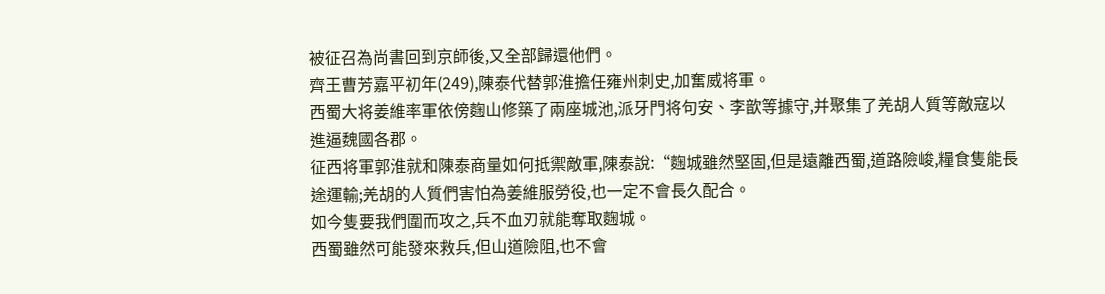被征召為尚書回到京師後,又全部歸還他們。
齊王曹芳嘉平初年(249),陳泰代替郭淮擔任雍州刺史,加奮威将軍。
西蜀大将姜維率軍依傍麴山修築了兩座城池,派牙門将句安、李歆等據守,并聚集了羌胡人質等敵寇以進逼魏國各郡。
征西将軍郭淮就和陳泰商量如何抵禦敵軍,陳泰說:“麴城雖然堅固,但是遠離西蜀,道路險峻,糧食隻能長途運輸;羌胡的人質們害怕為姜維服勞役,也一定不會長久配合。
如今隻要我們圍而攻之,兵不血刃就能奪取麴城。
西蜀雖然可能發來救兵,但山道險阻,也不會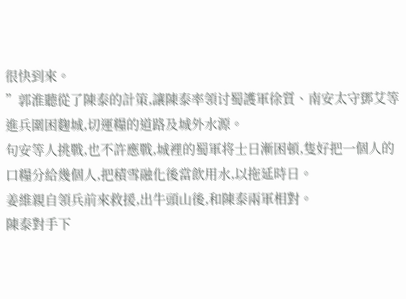很快到來。
”郭淮聽從了陳泰的計策,讓陳泰率領讨蜀護軍徐質、南安太守鄧艾等進兵圍困麴城,切運糧的道路及城外水源。
句安等人挑戰,也不許應戰,城裡的蜀軍将士日漸困頓,隻好把一個人的口糧分給幾個人,把積雪融化後當飲用水,以拖延時日。
姜維親自領兵前來救援,出牛頭山後,和陳泰兩軍相對。
陳泰對手下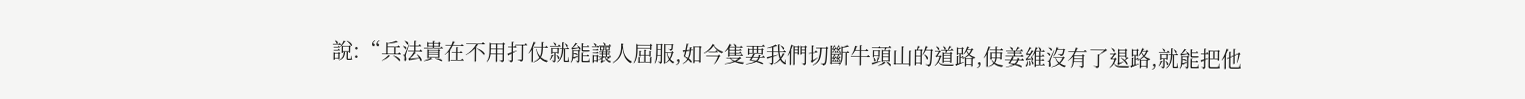說:“兵法貴在不用打仗就能讓人屈服,如今隻要我們切斷牛頭山的道路,使姜維沒有了退路,就能把他